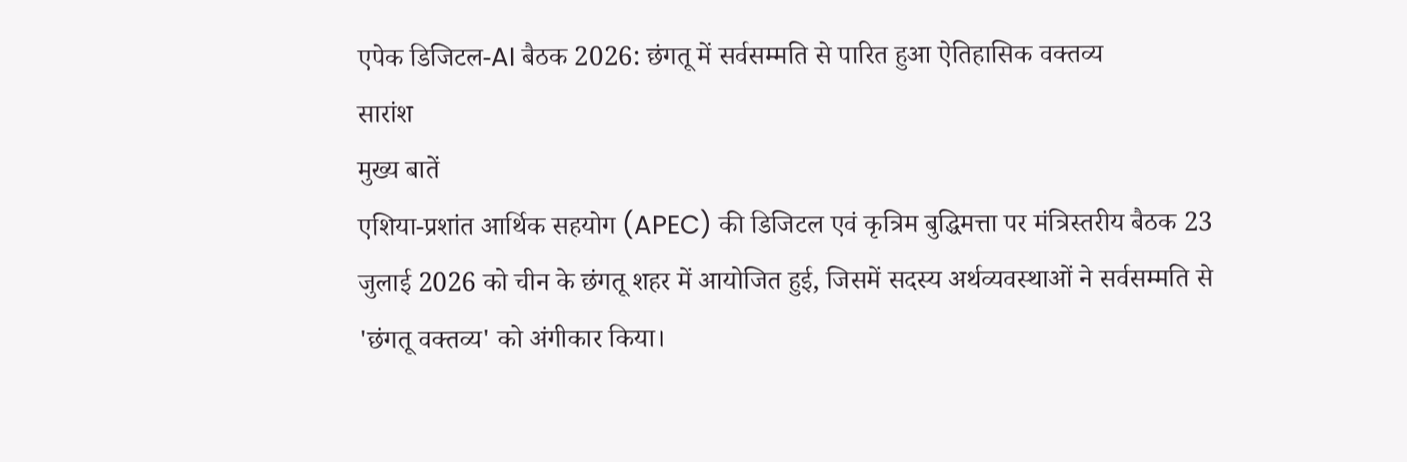एपेक डिजिटल-AI बैठक 2026: छंगतू में सर्वसम्मति से पारित हुआ ऐतिहासिक वक्तव्य
सारांश
मुख्य बातें
एशिया-प्रशांत आर्थिक सहयोग (APEC) की डिजिटल एवं कृत्रिम बुद्धिमत्ता पर मंत्रिस्तरीय बैठक 23 जुलाई 2026 को चीन के छंगतू शहर में आयोजित हुई, जिसमें सदस्य अर्थव्यवस्थाओं ने सर्वसम्मति से 'छंगतू वक्तव्य' को अंगीकार किया।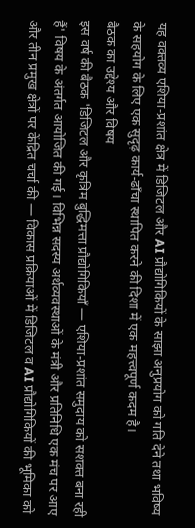यह वक्तव्य एशिया-प्रशांत क्षेत्र में डिजिटल और AI प्रौद्योगिकियों के साझा अनुप्रयोग को गति देने तथा भविष्य के सहयोग के लिए एक सुदृढ़ कार्य-ढाँचा स्थापित करने की दिशा में एक महत्त्वपूर्ण कदम है।
बैठक का उद्देश्य और विषय
इस वर्ष की बैठक 'डिजिटल और कृत्रिम बुद्धिमत्ता प्रौद्योगिकियाँ — एशिया-प्रशांत समुदाय को सशक्त बना रही हैं' विषय के अंतर्गत आयोजित की गई। विभिन्न सदस्य अर्थव्यवस्थाओं के मंत्री और प्रतिनिधि एक मंच पर आए और तीन प्रमुख क्षेत्रों पर केंद्रित चर्चा की — विकास प्रक्रियाओं में डिजिटल व AI प्रौद्योगिकियों की भूमिका को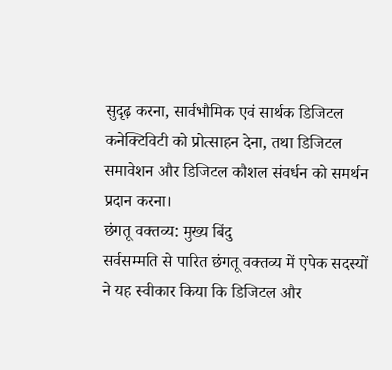सुदृढ़ करना, सार्वभौमिक एवं सार्थक डिजिटल कनेक्टिविटी को प्रोत्साहन देना, तथा डिजिटल समावेशन और डिजिटल कौशल संवर्धन को समर्थन प्रदान करना।
छंगतू वक्तव्य: मुख्य बिंदु
सर्वसम्मति से पारित छंगतू वक्तव्य में एपेक सदस्यों ने यह स्वीकार किया कि डिजिटल और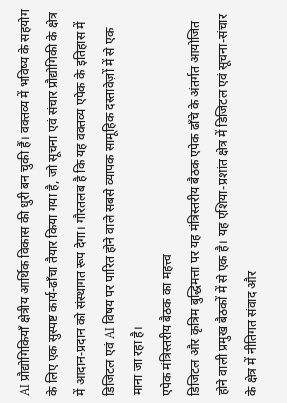AI प्रौद्योगिकियाँ क्षेत्रीय आर्थिक विकास की धुरी बन चुकी हैं। वक्तव्य में भविष्य के सहयोग के लिए एक सुस्पष्ट कार्य-ढाँचा तैयार किया गया है, जो सूचना एवं संचार प्रौद्योगिकी के क्षेत्र में आदान-प्रदान को संस्थागत रूप देगा। गौरतलब है कि यह वक्तव्य एपेक के इतिहास में डिजिटल एवं AI विषय पर पारित होने वाले सबसे व्यापक सामूहिक दस्तावेज़ों में से एक माना जा रहा है।
एपेक मंत्रिस्तरीय बैठक का महत्त्व
डिजिटल और कृत्रिम बुद्धिमत्ता पर यह मंत्रिस्तरीय बैठक एपेक ढाँचे के अंतर्गत आयोजित होने वाली प्रमुख बैठकों में से एक है। यह एशिया-प्रशांत क्षेत्र में डिजिटल एवं सूचना-संचार के क्षेत्र में नीतिगत संवाद और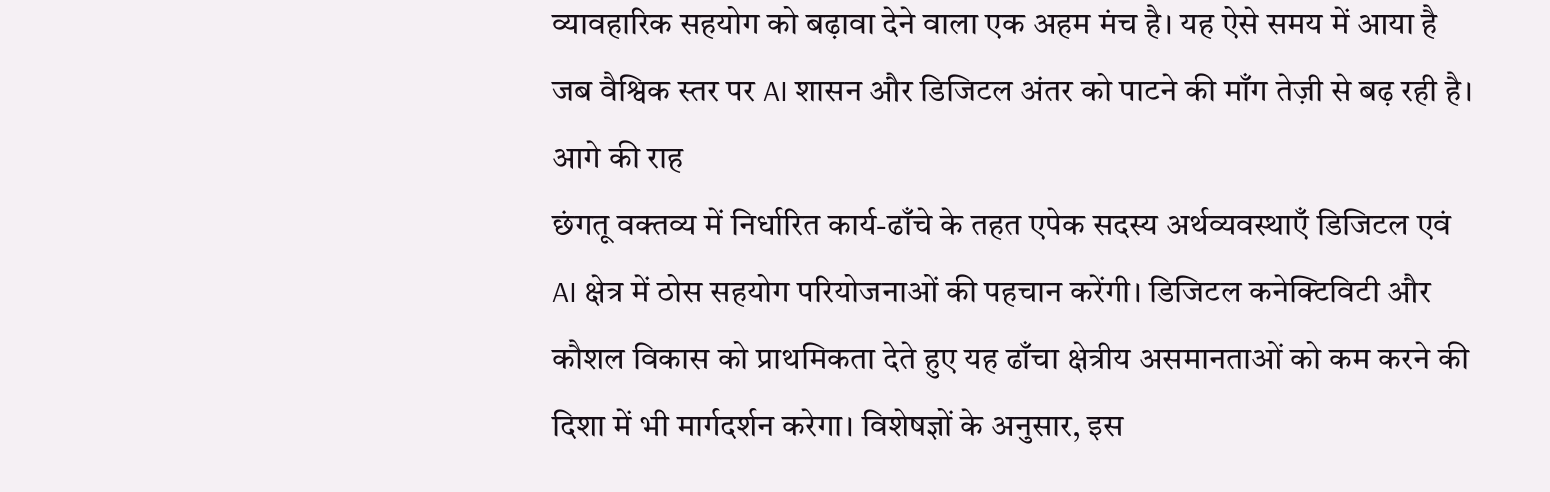व्यावहारिक सहयोग को बढ़ावा देने वाला एक अहम मंच है। यह ऐसे समय में आया है जब वैश्विक स्तर पर AI शासन और डिजिटल अंतर को पाटने की माँग तेज़ी से बढ़ रही है।
आगे की राह
छंगतू वक्तव्य में निर्धारित कार्य-ढाँचे के तहत एपेक सदस्य अर्थव्यवस्थाएँ डिजिटल एवं AI क्षेत्र में ठोस सहयोग परियोजनाओं की पहचान करेंगी। डिजिटल कनेक्टिविटी और कौशल विकास को प्राथमिकता देते हुए यह ढाँचा क्षेत्रीय असमानताओं को कम करने की दिशा में भी मार्गदर्शन करेगा। विशेषज्ञों के अनुसार, इस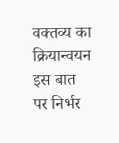वक्तव्य का क्रियान्वयन इस बात पर निर्भर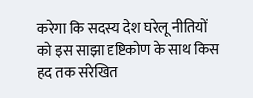करेगा कि सदस्य देश घरेलू नीतियों को इस साझा दृष्टिकोण के साथ किस हद तक संरेखित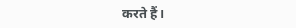करते हैं।